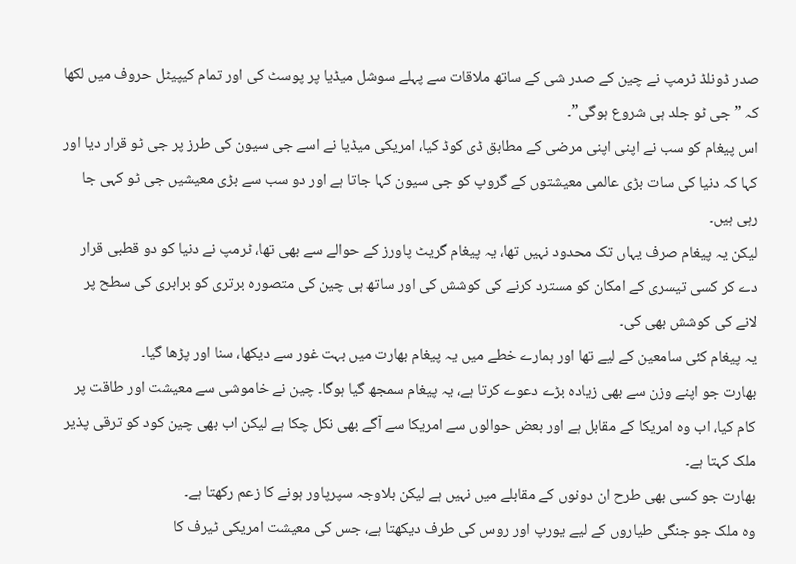صدر ڈونلڈ ٹرمپ نے چین کے صدر شی کے ساتھ ملاقات سے پہلے سوشل میڈیا پر پوسٹ کی اور تمام کیپیٹل حروف میں لکھا کہ ” جی ٹو جلد ہی شروع ہوگی”۔
اس پیغام کو سب نے اپنی اپنی مرضی کے مطابق ڈی کوڈ کیا، امریکی میڈیا نے اسے جی سیون کی طرز پر جی ٹو قرار دیا اور کہا کہ دنیا کی سات بڑی عالمی معیشتوں کے گروپ کو جی سیون کہا جاتا ہے اور دو سب سے بڑی معیشیں جی ٹو کہی جا رہی ہیں۔
لیکن یہ پیغام صرف یہاں تک محدود نہیں تھا، یہ پیغام گریٹ پاورز کے حوالے سے بھی تھا، ٹرمپ نے دنیا کو دو قطبی قرار دے کر کسی تیسری کے امکان کو مسترد کرنے کی کوشش کی اور ساتھ ہی چین کی متصورہ برتری کو برابری کی سطح پر لانے کی کوشش بھی کی۔
یہ پیغام کئی سامعین کے لیے تھا اور ہمارے خطے میں یہ پیغام بھارت میں بہت غور سے دیکھا، سنا اور پڑھا گیا۔
بھارت جو اپنے وزن سے بھی زیادہ بڑے دعوے کرتا ہے، یہ پیغام سمجھ گیا ہوگا۔ چین نے خاموشی سے معیشت اور طاقت پر کام کیا، اب وہ امریکا کے مقابل ہے اور بعض حوالوں سے امریکا سے آگے بھی نکل چکا ہے لیکن اب بھی چین کود کو ترقی پذیر ملک کہتا ہے۔
بھارت جو کسی بھی طرح ان دونوں کے مقابلے میں نہیں ہے لیکن بلاوجہ سپرپاور ہونے کا زعم رکھتا ہے۔
وہ ملک جو جنگی طیاروں کے لیے یورپ اور روس کی طرف دیکھتا ہے، جس کی معیشت امریکی ٹیرف کا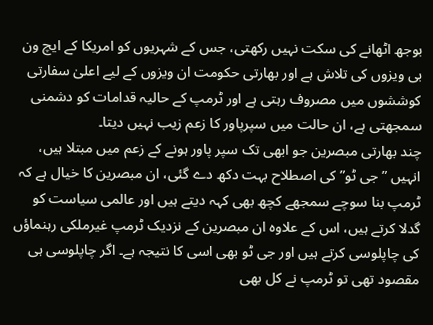بوجھ اٹھانے کی سکت نہیں رکھتی، جس کے شہریوں کو امریکا کے ایچ ون بی ویزوں کی تلاش ہے اور بھارتی حکومت ان ویزوں کے لیے اعلیٰ سفارتی کوششوں میں مصروف رہتی ہے اور ٹرمپ کے حالیہ قدامات کو دشمنی سمجھتی ہے، ان حالت میں سپرپاور کا زعم زیب نہیں دیتا۔
چند بھارتی مبصرین جو ابھی تک سپر پاور ہونے کے زعم میں مبتلا ہیں، انہیں ” جی ٹو” کی اصطلاح بہت دکھ دے گئی، ان مبصرین کا خیال ہے کہ ٹرمپ بنا سوچے سمجھے کچھ بھی کہہ دیتے ہیں اور عالمی سیاست کو گدلا کرتے ہیں، اس کے علاوہ ان مبصرین کے نزدیک ٹرمپ غیرملکی رہنماؤں کی چاپلوسی کرتے ہیں اور جی ٹو بھی اسی کا نتیجہ ہے۔ اگر چاپلوسی ہی مقصود تھی تو ٹرمپ نے کل بھی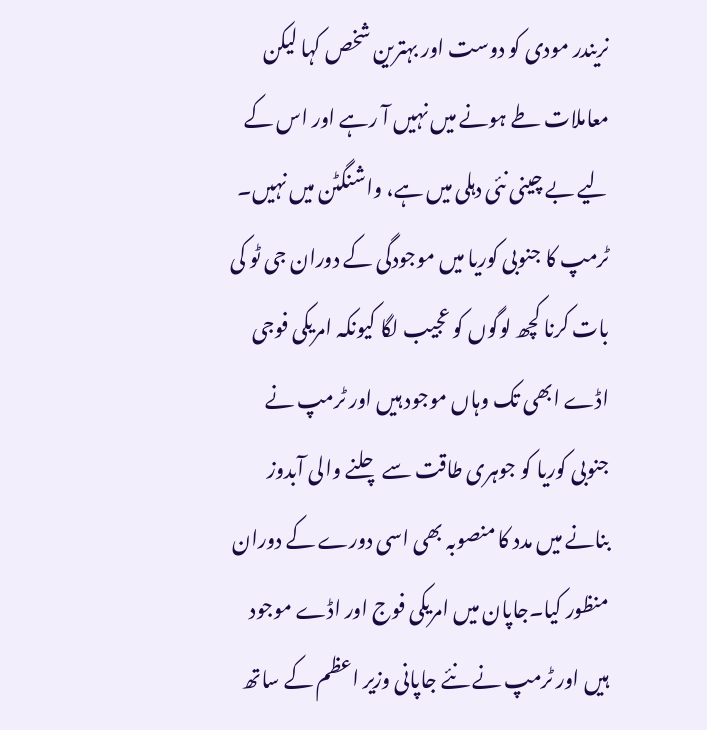نریندر مودی کو دوست اور بہترین شخص کہا لیکن معاملات طے ہونے میں نہیں آ رہے اور اس کے لیے بے چینی نئی دہلی میں ہے، واشنگٹن میں نہیں۔
ٹرمپ کا جنوبی کوریا میں موجودگی کے دوران جی ٹو کی بات کرنا کچھ لوگوں کو عجیب لگا کیونکہ امریکی فوجی اڈے ابھی تک وہاں موجود ہیں اور ٹرمپ نے جنوبی کوریا کو جوہری طاقت سے چلنے والی آبدوز بنانے میں مدد کا منصوبہ بھی اسی دورے کے دوران منظور کیا۔جاپان میں امریکی فوج اور اڈے موجود ہیں اور ٹرمپ نے نئے جاپانی وزیر اعظم کے ساتھ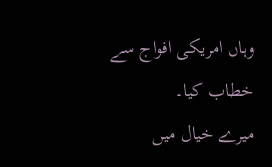وہاں امریکی افواج سے خطاب کیا۔
میرے خیال میں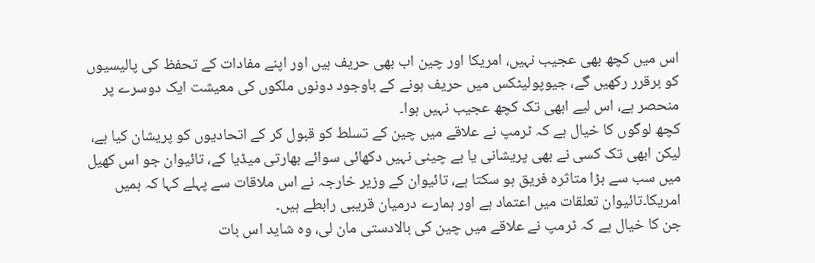اس میں کچھ بھی عجیب نہیں، امریکا اور چین اب بھی حریف ہیں اور اپنے مفادات کے تحفظ کی پالیسیوں کو برقرر رکھیں گے، جیوپولیٹکس میں حریف ہونے کے باوجود دونوں ملکوں کی معیشت ایک دوسرے پر منحصر ہے، اس لیے ابھی تک کچھ عجیب نہیں ہوا۔
کچھ لوگوں کا خیال ہے کہ ٹرمپ نے علاقے میں چین کے تسلط کو قبول کر کے اتحادیوں کو پریشان کیا ہے، لیکن ابھی تک کسی نے بھی پریشانی یا بے چینی نہیں دکھائی سوائے بھارتی میڈیا کے، تائیوان جو اس کھیل میں سب سے بڑا متاثرہ فریق ہو سکتا ہے، تائیوان کے وزیر خارجہ نے اس ملاقات سے پہلے کہا کہ ہمیں امریکا۔تائیوان تعلقات میں اعتماد ہے اور ہمارے درمیان قریبی رابطے ہیں۔
جن کا خیال ہے کہ ٹرمپ نے علاقے میں چین کی بالادستی مان لی، وہ شاید اس بات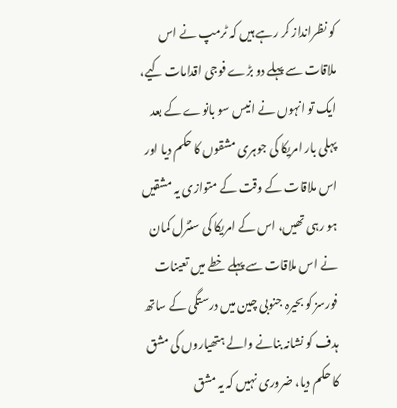کو نظرانداز کر رہے ہیں کہ ٹرمپ نے اس ملاقات سے پہلے دو بڑے فوجی اقدامات کیے، ایک تو انہوں نے انیس سو بانوے کے بعد پہلی بار امریکا کی جوہری مشقوں کا حکم دیا اور اس ملاقات کے وقت کے متوازی یہ مشقیں ہو رہی تھیں، اس کے امریکا کی سنٹرل کمان نے اس ملاقات سے پہلے خطے میں تعینات فورسز کو بحیرہ جنوبی چین میں درستگی کے ساتھ ہدف کو نشانہ بنانے والے ہتھیاروں کی مشق کا حکم دیا، ضروری نہیں کہ یہ مشق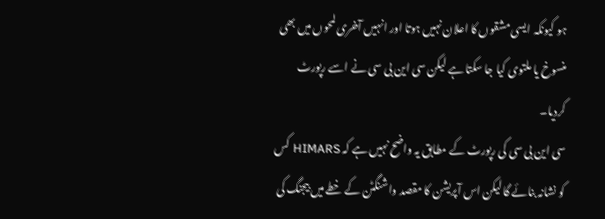ہو کیونکہ ایسی مشقوں کا اعلان نہیں ہوتا اور انہیں آخری لمحوں میں بھی منسوخ یا ملتوی کیا جا سکتا ہے لیکن سی این بی سی نے اسے رپورٹ کردیا۔
سی این بی سی کی رپورٹ کے مطابق یہ واضح نہیں ہے کہ HIMARS کس کو نشانہ بنائے گا لیکن اس آپریشن کا مقصد واشنگٹن کے خطے میں بیجنگ کی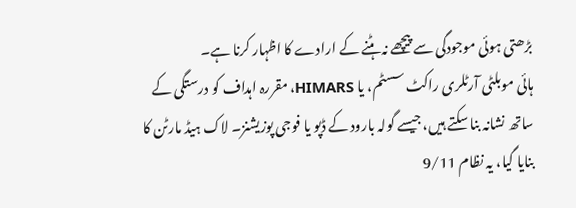بڑھتی ہوئی موجودگی سے پیچھے نہ ہٹنے کے ارادے کا اظہار کرنا ہے۔
ہائی موبلٹی آرٹلری راکٹ سسٹم، یا HIMARS، مقررہ اہداف کو درستگی کے ساتھ نشانہ بنا سکتے ہیں، جیسے گولہ بارود کے ڈپو یا فوجی پوزیشنز۔ لاک ہیڈ مارٹن کا بنایا گیا، یہ نظام 9/11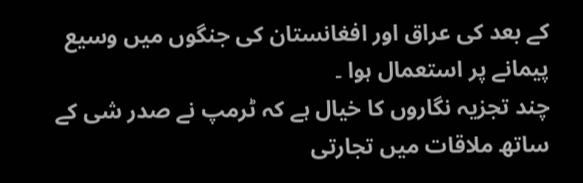کے بعد کی عراق اور افغانستان کی جنگوں میں وسیع پیمانے پر استعمال ہوا ۔
چند تجزیہ نگاروں کا خیال ہے کہ ٹرمپ نے صدر شی کے ساتھ ملاقات میں تجارتی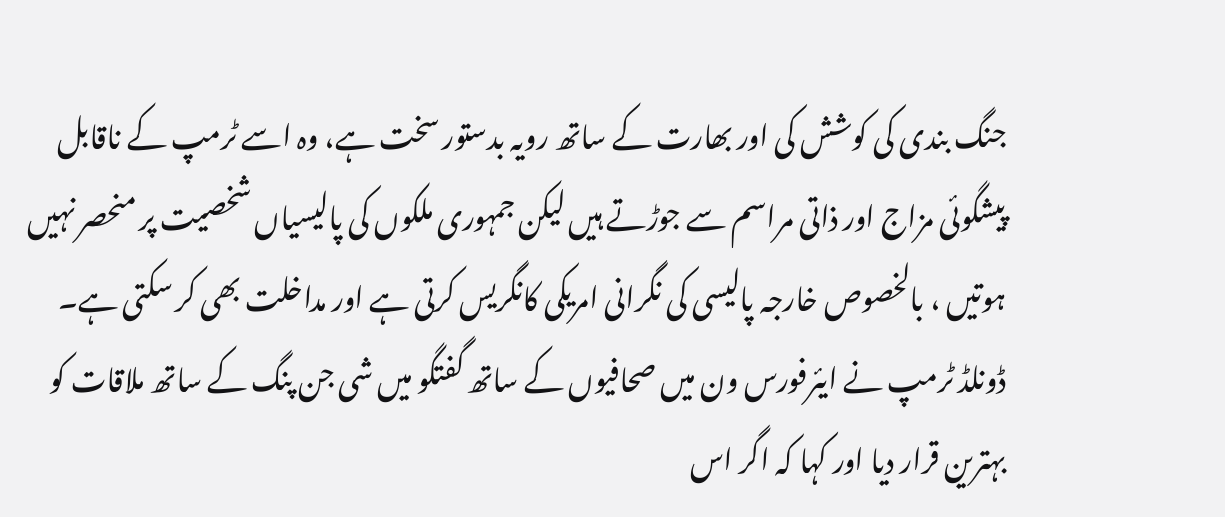جنگ بندی کی کوشش کی اور بھارت کے ساتھ رویہ بدستور سخت ہے، وہ اسے ٹرمپ کے ناقابل پیشگوئی مزاج اور ذاتی مراسم سے جوڑتے ہیں لیکن جمہوری ملکوں کی پالیسیاں شخصیت پر منحصر نہیں ہوتیں ، بالخصوص خارجہ پالیسی کی نگرانی امریکی کانگریس کرتی ہے اور مداخلت بھی کر سکتی ہے۔
ڈونلڈ ٹرمپ نے ایئرفورس ون میں صحافیوں کے ساتھ گفتگو میں شی جن پنگ کے ساتھ ملاقات کو بہترین قرار دیا اور کہا کہ اگر اس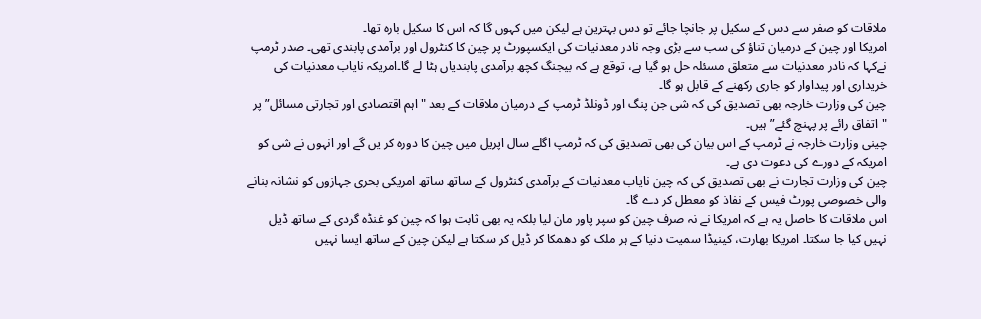ملاقات کو صفر سے دس کے سکیل پر جانچا جائے تو دس بہترین ہے لیکن میں کہوں گا کہ اس کا سکیل بارہ تھا۔
امریکا اور چین کے درمیان تناؤ کی سب سے بڑی وجہ نادر معدنیات کی ایکسپورٹ پر چین کا کنٹرول اور برآمدی پابندی تھی۔ صدر ٹرمپ نےکہا کہ نادر معدنیات سے متعلق مسئلہ حل ہو گیا ہے، توقع ہے کہ بیجنگ کچھ برآمدی پابندیاں ہٹا لے گا۔امریکہ نایاب معدنیات کی خریداری اور پیداوار کو جاری رکھنے کے قابل ہو گا۔
چین کی وزارت خارجہ بھی تصدیق کی کہ شی جن پنگ اور ڈونلڈ ٹرمپ کے درمیان ملاقات کے بعد "اہم اقتصادی اور تجارتی مسائل” پر "اتفاق رائے پر پہنچ گئے” ہیں۔
چینی وزارت خارجہ نے ٹرمپ کے اس بیان کی بھی تصدیق کی کہ ٹرمپ اگلے سال اپریل میں چین کا دورہ کر یں گے اور انہوں نے شی کو امریکہ کے دورے کی دعوت دی ہے۔
چین کی وزارت تجارت نے بھی تصدیق کی کہ چین نایاب معدنیات کے برآمدی کنٹرول کے ساتھ ساتھ امریکی بحری جہازوں کو نشانہ بنانے والی خصوصی پورٹ فیس کے نفاذ کو معطل کر دے گا۔
اس ملاقات کا حاصل یہ ہے کہ امریکا نے نہ صرف چین کو سپر پاور مان لیا بلکہ یہ بھی ثابت ہوا کہ چین کو غنڈہ گردی کے ساتھ ڈیل نہیں کیا جا سکتا۔ امریکا بھارت، کینیڈا سمیت دنیا کے ہر ملک کو دھمکا کر ڈیل کر سکتا ہے لیکن چین کے ساتھ ایسا نہیں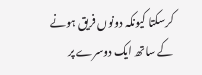کرسکتا کیونکہ دونوں فریق ہونے کے ساتھ ایک دوسرے پر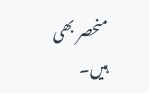منحصر بھی ہیں۔